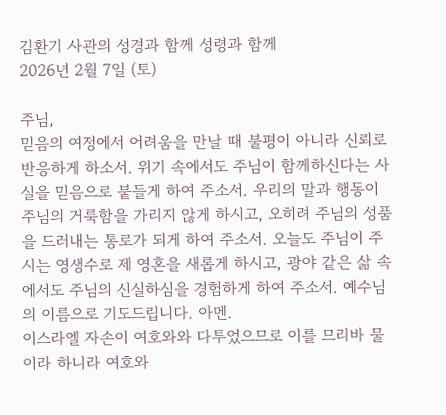김환기 사관의 성경과 함께 성령과 함께
2026년 2월 7일 (토)

주님,
믿음의 여정에서 어려움을 만날 때 불평이 아니라 신뢰로 반응하게 하소서. 위기 속에서도 주님이 함께하신다는 사실을 믿음으로 붙들게 하여 주소서. 우리의 말과 행동이 주님의 거룩함을 가리지 않게 하시고, 오히려 주님의 성품을 드러내는 통로가 되게 하여 주소서. 오늘도 주님이 주시는 영생수로 제 영혼을 새롭게 하시고, 광야 같은 삶 속에서도 주님의 신실하심을 경험하게 하여 주소서. 예수님의 이름으로 기도드립니다. 아멘.
이스라엘 자손이 여호와와 다투었으므로 이를 므리바 물이라 하니라 여호와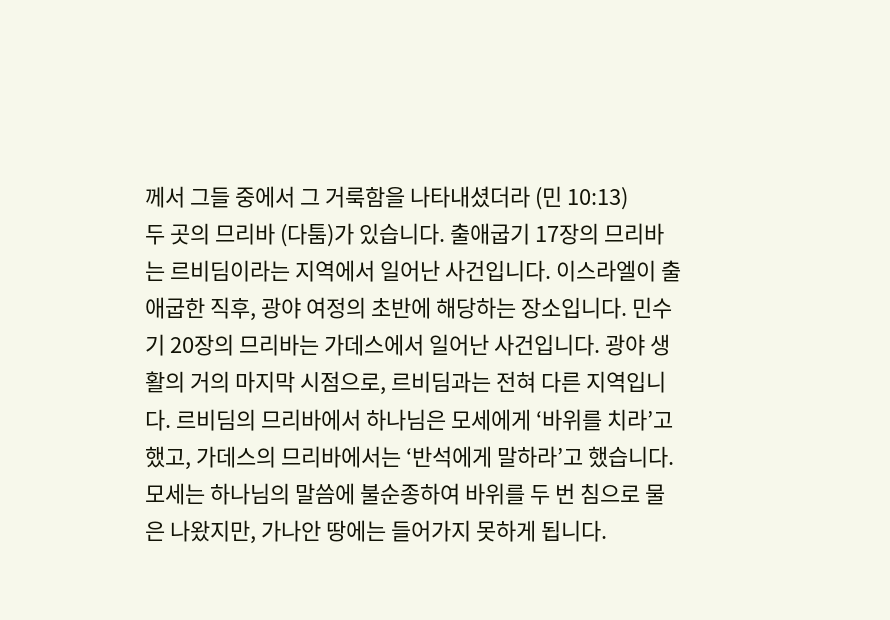께서 그들 중에서 그 거룩함을 나타내셨더라 (민 10:13)
두 곳의 므리바 (다툼)가 있습니다. 출애굽기 17장의 므리바는 르비딤이라는 지역에서 일어난 사건입니다. 이스라엘이 출애굽한 직후, 광야 여정의 초반에 해당하는 장소입니다. 민수기 20장의 므리바는 가데스에서 일어난 사건입니다. 광야 생활의 거의 마지막 시점으로, 르비딤과는 전혀 다른 지역입니다. 르비딤의 므리바에서 하나님은 모세에게 ‘바위를 치라’고 했고, 가데스의 므리바에서는 ‘반석에게 말하라’고 했습니다. 모세는 하나님의 말씀에 불순종하여 바위를 두 번 침으로 물은 나왔지만, 가나안 땅에는 들어가지 못하게 됩니다.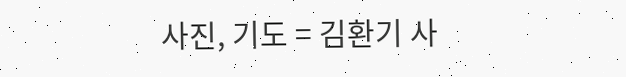사진, 기도 = 김환기 사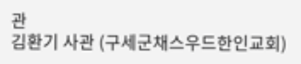관
김환기 사관 (구세군채스우드한인교회)